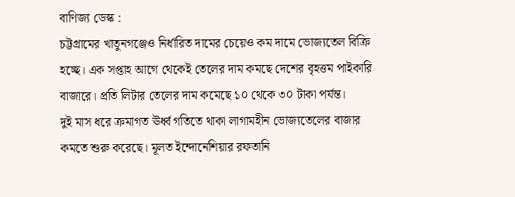বাণিজ্য ডেস্ক :
চট্টগ্রামের খাতুনগঞ্জেও নির্ধারিত দামের চেয়েও কম দামে ভোজ্যতেল বিক্রি হচ্ছে। এক সপ্তাহ আগে থেকেই তেলের দাম কমছে দেশের বৃহত্তম পাইকারি বাজারে। প্রতি লিটার তেলের দাম কমেছে ১০ থেকে ৩০ টাকা পর্যন্ত।
দুই মাস ধরে ক্রমাগত ঊর্ধ্ব গতিতে থাকা লাগামহীন ভোজ্যতেলের বাজার কমতে শুরু করেছে। মূলত ইন্দোনেশিয়ার রফতানি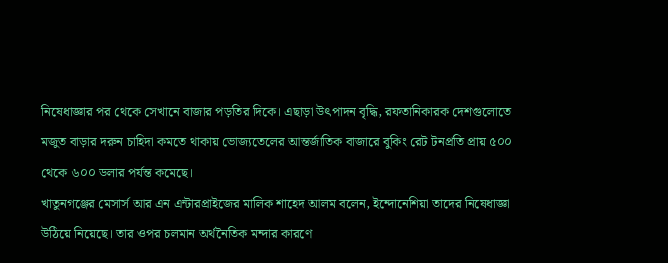নিষেধাজ্ঞার পর থেকে সেখানে বাজার পড়তির দিকে। এছাড়া উৎপাদন বৃদ্ধি, রফতানিকারক দেশগুলোতে মজুত বাড়ার দরুন চাহিদা কমতে থাকায় ভোজ্যতেলের আন্তর্জাতিক বাজারে বুকিং রেট টনপ্রতি প্রায় ৫০০ থেকে ৬০০ ডলার পর্যন্ত কমেছে।
খাতুনগঞ্জের মেসার্স আর এন এন্টারপ্রাইজের মালিক শাহেদ আলম বলেন, ইন্দোনেশিয়া তাদের নিষেধাজ্ঞা উঠিয়ে নিয়েছে। তার ওপর চলমান অর্থনৈতিক মন্দার কারণে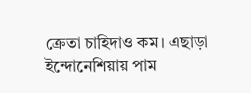ক্রেতা চাহিদাও কম। এছাড়া ইন্দোনেশিয়ায় পাম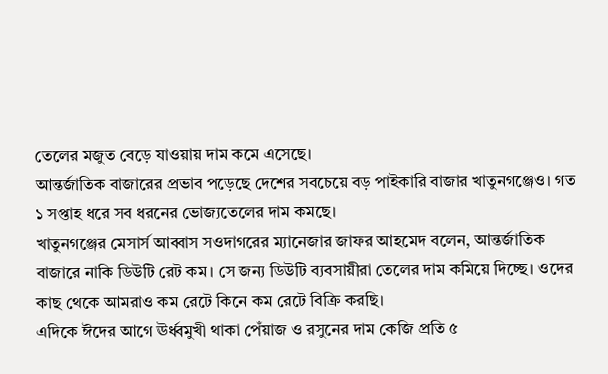তেলের মজুত বেড়ে যাওয়ায় দাম কমে এসেছে।
আন্তর্জাতিক বাজারের প্রভাব পড়েছে দেশের সবচেয়ে বড় পাইকারি বাজার খাতুনগঞ্জেও। গত ১ সপ্তাহ ধরে সব ধরনের ভোজ্যতেলের দাম কমছে।
খাতুনগঞ্জের মেসার্স আব্বাস সওদাগরের ম্যানেজার জাফর আহমেদ বলেন, আন্তর্জাতিক বাজারে নাকি ডিউটি রেট কম। সে জন্য ডিউটি ব্যবসায়ীরা তেলের দাম কমিয়ে দিচ্ছে। ওদের কাছ থেকে আমরাও কম রেটে কিনে কম রেটে বিক্রি করছি।
এদিকে ঈদের আগে ঊর্ধ্বমুখী থাকা পেঁয়াজ ও রসুনের দাম কেজি প্রতি ৫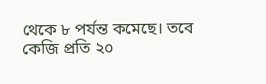থেকে ৮ পর্যন্ত কমেছে। তবে কেজি প্রতি ২০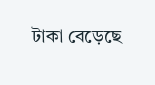টাকা বেড়েছে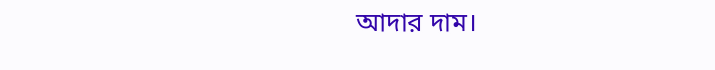আদার দাম।